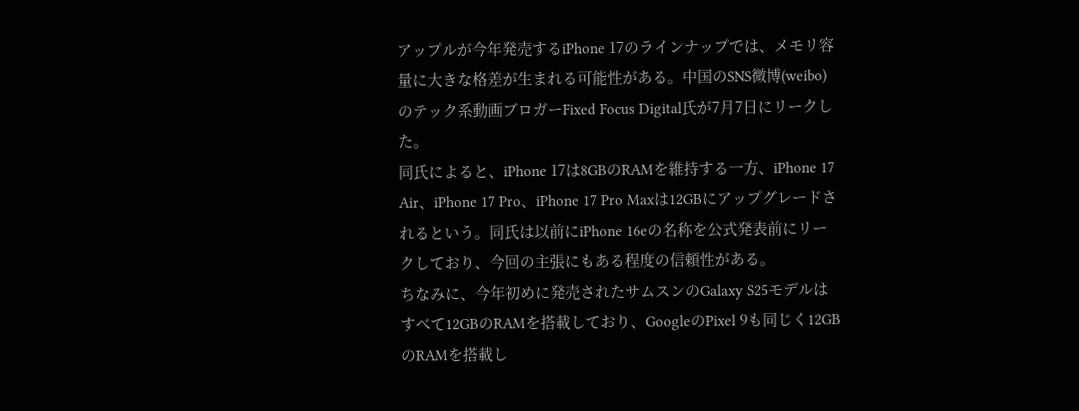アップルが今年発売するiPhone 17のラインナップでは、メモリ容量に大きな格差が生まれる可能性がある。中国のSNS微博(weibo)のテック系動画ブロガーFixed Focus Digital氏が7月7日にリークした。
同氏によると、iPhone 17は8GBのRAMを維持する一方、iPhone 17 Air、iPhone 17 Pro、iPhone 17 Pro Maxは12GBにアップグレードされるという。同氏は以前にiPhone 16eの名称を公式発表前にリークしており、今回の主張にもある程度の信頼性がある。
ちなみに、今年初めに発売されたサムスンのGalaxy S25モデルはすべて12GBのRAMを搭載しており、GoogleのPixel 9も同じく12GBのRAMを搭載し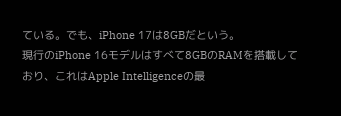ている。でも、iPhone 17は8GBだという。
現行のiPhone 16モデルはすべて8GBのRAMを搭載しており、これはApple Intelligenceの最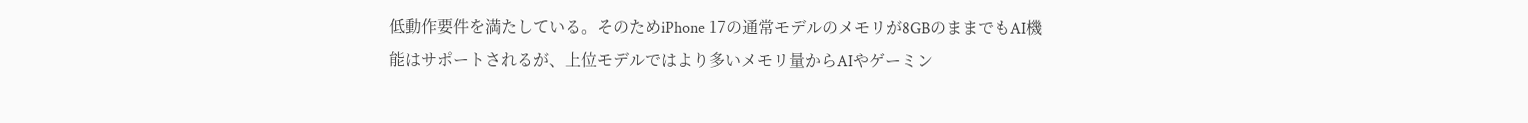低動作要件を満たしている。そのためiPhone 17の通常モデルのメモリが8GBのままでもAI機能はサポートされるが、上位モデルではより多いメモリ量からAIやゲーミン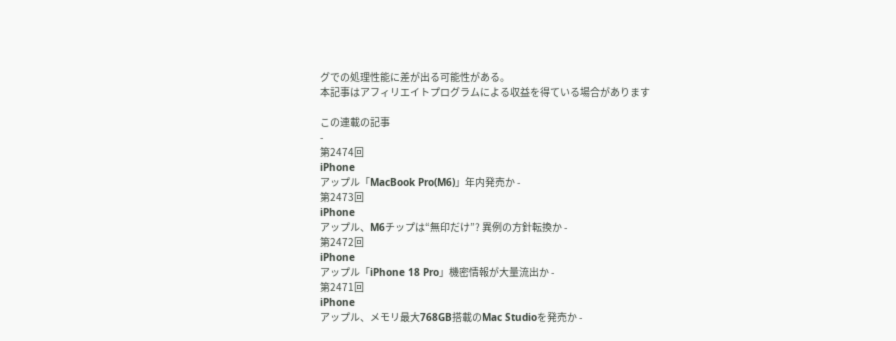グでの処理性能に差が出る可能性がある。
本記事はアフィリエイトプログラムによる収益を得ている場合があります

この連載の記事
-
第2474回
iPhone
アップル「MacBook Pro(M6)」年内発売か -
第2473回
iPhone
アップル、M6チップは“無印だけ”? 異例の方針転換か -
第2472回
iPhone
アップル「iPhone 18 Pro」機密情報が大量流出か -
第2471回
iPhone
アップル、メモリ最大768GB搭載のMac Studioを発売か -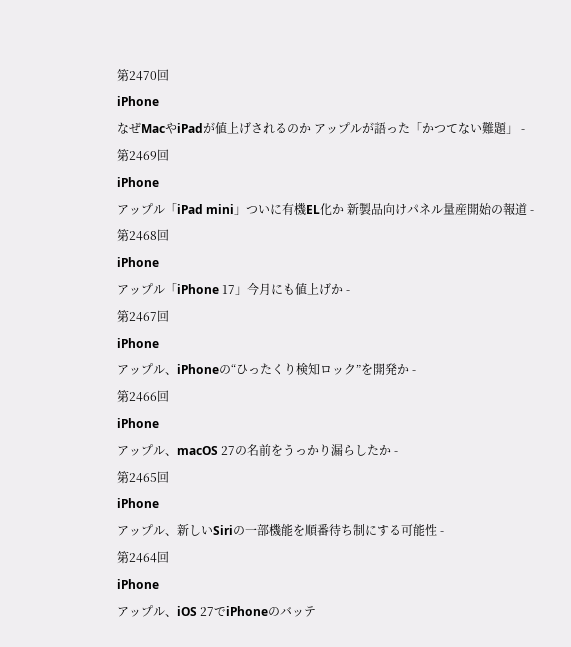第2470回
iPhone
なぜMacやiPadが値上げされるのか アップルが語った「かつてない難題」 -
第2469回
iPhone
アップル「iPad mini」ついに有機EL化か 新製品向けパネル量産開始の報道 -
第2468回
iPhone
アップル「iPhone 17」今月にも値上げか -
第2467回
iPhone
アップル、iPhoneの“ひったくり検知ロック”を開発か -
第2466回
iPhone
アップル、macOS 27の名前をうっかり漏らしたか -
第2465回
iPhone
アップル、新しいSiriの一部機能を順番待ち制にする可能性 -
第2464回
iPhone
アップル、iOS 27でiPhoneのバッテ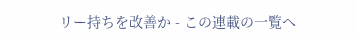リー持ちを改善か - この連載の一覧へ